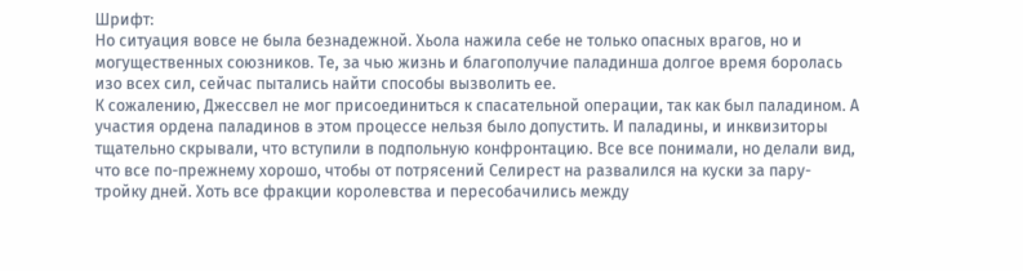Шрифт:
Но ситуация вовсе не была безнадежной. Хьола нажила себе не только опасных врагов, но и могущественных союзников. Те, за чью жизнь и благополучие паладинша долгое время боролась изо всех сил, сейчас пытались найти способы вызволить ее.
К сожалению, Джессвел не мог присоединиться к спасательной операции, так как был паладином. А участия ордена паладинов в этом процессе нельзя было допустить. И паладины, и инквизиторы тщательно скрывали, что вступили в подпольную конфронтацию. Все все понимали, но делали вид, что все по-прежнему хорошо, чтобы от потрясений Селирест на развалился на куски за пару-тройку дней. Хоть все фракции королевства и пересобачились между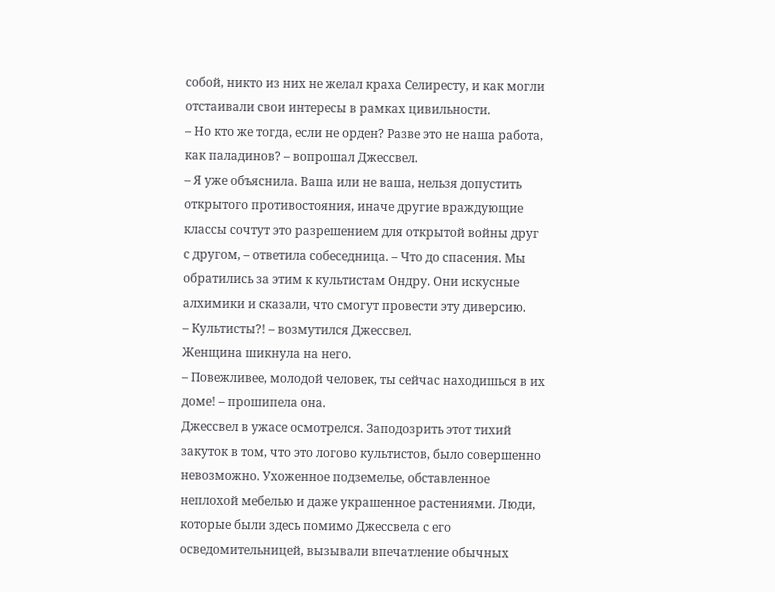собой, никто из них не желал краха Селиресту, и как могли отстаивали свои интересы в рамках цивильности.
– Но кто же тогда, если не орден? Разве это не наша работа, как паладинов? – вопрошал Джессвел.
– Я уже объяснила. Ваша или не ваша, нельзя допустить открытого противостояния, иначе другие враждующие классы сочтут это разрешением для открытой войны друг с другом, – ответила собеседница. – Что до спасения. Мы обратились за этим к культистам Ондру. Они искусные алхимики и сказали, что смогут провести эту диверсию.
– Культисты?! – возмутился Джессвел.
Женщина шикнула на него.
– Повежливее, молодой человек, ты сейчас находишься в их доме! – прошипела она.
Джессвел в ужасе осмотрелся. Заподозрить этот тихий закуток в том, что это логово культистов, было совершенно невозможно. Ухоженное подземелье, обставленное неплохой мебелью и даже украшенное растениями. Люди, которые были здесь помимо Джессвела с его осведомительницей, вызывали впечатление обычных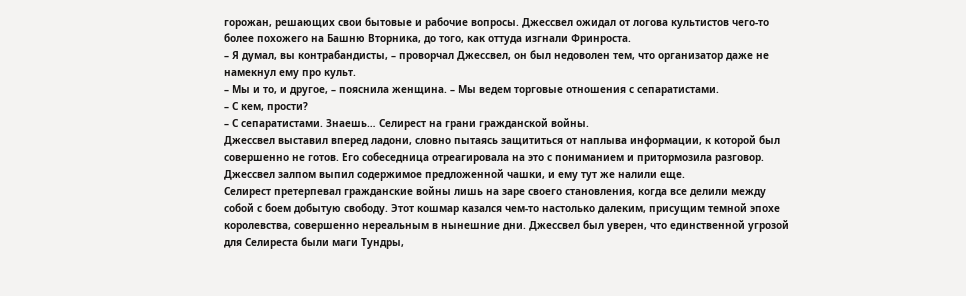горожан, решающих свои бытовые и рабочие вопросы. Джессвел ожидал от логова культистов чего-то более похожего на Башню Вторника, до того, как оттуда изгнали Фринроста.
– Я думал, вы контрабандисты, – проворчал Джессвел, он был недоволен тем, что организатор даже не намекнул ему про культ.
– Мы и то, и другое, – пояснила женщина. – Мы ведем торговые отношения с сепаратистами.
– С кем, прости?
– С сепаратистами. Знаешь… Селирест на грани гражданской войны.
Джессвел выставил вперед ладони, словно пытаясь защититься от наплыва информации, к которой был совершенно не готов. Его собеседница отреагировала на это с пониманием и притормозила разговор. Джессвел залпом выпил содержимое предложенной чашки, и ему тут же налили еще.
Селирест претерпевал гражданские войны лишь на заре своего становления, когда все делили между собой с боем добытую свободу. Этот кошмар казался чем-то настолько далеким, присущим темной эпохе королевства, совершенно нереальным в нынешние дни. Джессвел был уверен, что единственной угрозой для Селиреста были маги Тундры,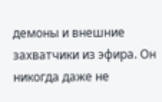демоны и внешние захватчики из эфира. Он никогда даже не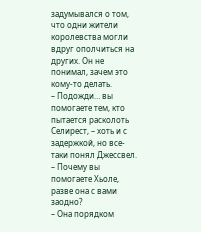задумывался о том, что одни жители королевства могли вдруг ополчиться на других. Он не понимал, зачем это кому-то делать.
– Подожди… вы помогаете тем, кто пытается расколоть Селирест, – хоть и с задержкой, но все-таки понял Джессвел. – Почему вы помогаете Хьоле, разве она с вами заодно?
– Она порядком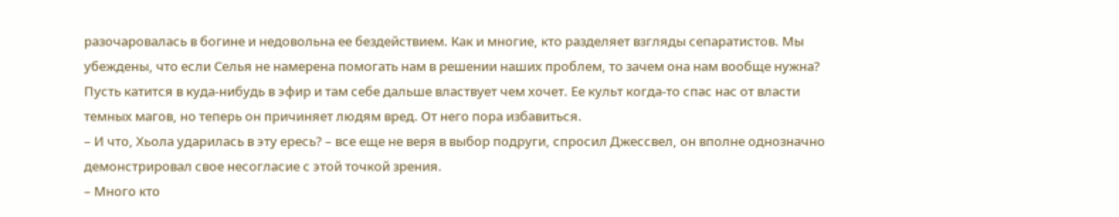разочаровалась в богине и недовольна ее бездействием. Как и многие, кто разделяет взгляды сепаратистов. Мы убеждены, что если Селья не намерена помогать нам в решении наших проблем, то зачем она нам вообще нужна? Пусть катится в куда-нибудь в эфир и там себе дальше властвует чем хочет. Ее культ когда-то спас нас от власти темных магов, но теперь он причиняет людям вред. От него пора избавиться.
– И что, Хьола ударилась в эту ересь? – все еще не веря в выбор подруги, спросил Джессвел, он вполне однозначно демонстрировал свое несогласие с этой точкой зрения.
– Много кто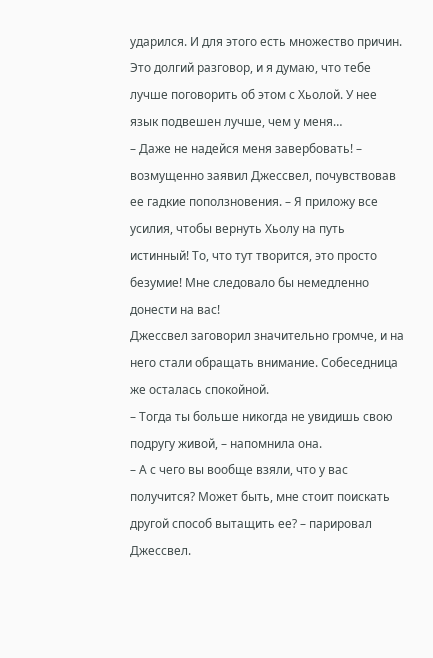ударился. И для этого есть множество причин. Это долгий разговор, и я думаю, что тебе лучше поговорить об этом с Хьолой. У нее язык подвешен лучше, чем у меня…
– Даже не надейся меня завербовать! – возмущенно заявил Джессвел, почувствовав ее гадкие поползновения. – Я приложу все усилия, чтобы вернуть Хьолу на путь истинный! То, что тут творится, это просто безумие! Мне следовало бы немедленно донести на вас!
Джессвел заговорил значительно громче, и на него стали обращать внимание. Собеседница же осталась спокойной.
– Тогда ты больше никогда не увидишь свою подругу живой, – напомнила она.
– А с чего вы вообще взяли, что у вас получится? Может быть, мне стоит поискать другой способ вытащить ее? – парировал Джессвел.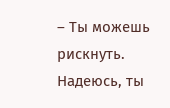– Ты можешь рискнуть. Надеюсь, ты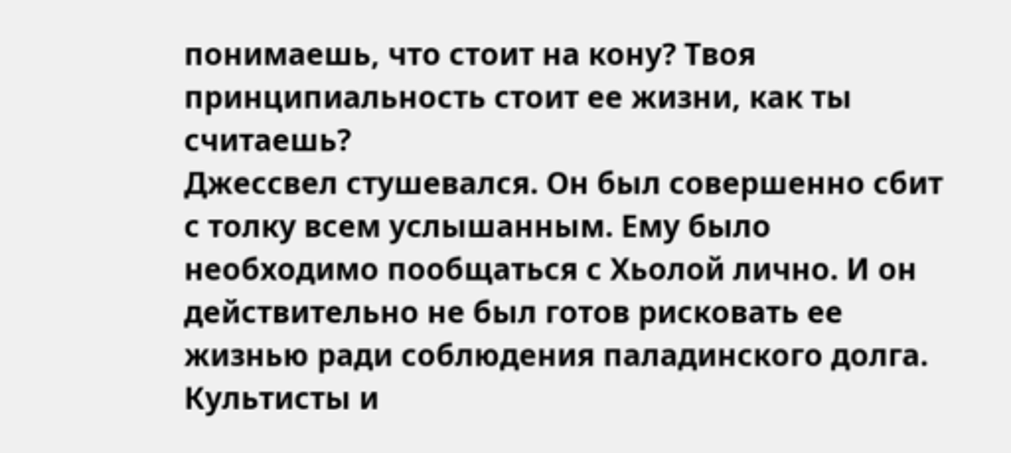понимаешь, что стоит на кону? Твоя принципиальность стоит ее жизни, как ты считаешь?
Джессвел стушевался. Он был совершенно сбит с толку всем услышанным. Ему было необходимо пообщаться с Хьолой лично. И он действительно не был готов рисковать ее жизнью ради соблюдения паладинского долга. Культисты и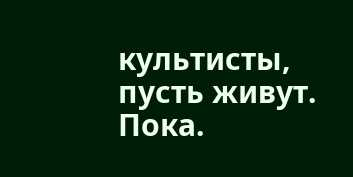культисты, пусть живут. Пока.